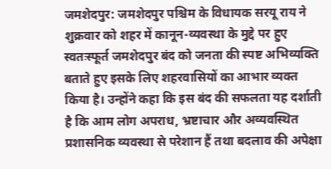जमशेदपुर: जमशेदपुर पश्चिम के विधायक सरयू राय ने शुक्रवार को शहर में कानून-व्यवस्था के मुद्दे पर हुए स्वतःस्फूर्त जमशेदपुर बंद को जनता की स्पष्ट अभिव्यक्ति बताते हुए इसके लिए शहरवासियों का आभार व्यक्त किया है। उन्होंने कहा कि इस बंद की सफलता यह दर्शाती है कि आम लोग अपराध, भ्रष्टाचार और अव्यवस्थित प्रशासनिक व्यवस्था से परेशान हैं तथा बदलाव की अपेक्षा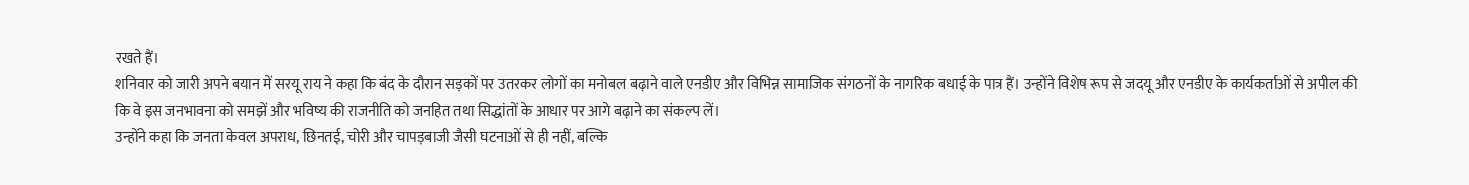रखते हैं।
शनिवार को जारी अपने बयान में सरयू राय ने कहा कि बंद के दौरान सड़कों पर उतरकर लोगों का मनोबल बढ़ाने वाले एनडीए और विभिन्न सामाजिक संगठनों के नागरिक बधाई के पात्र हैं। उन्होंने विशेष रूप से जदयू और एनडीए के कार्यकर्ताओं से अपील की कि वे इस जनभावना को समझें और भविष्य की राजनीति को जनहित तथा सिद्धांतों के आधार पर आगे बढ़ाने का संकल्प लें।
उन्होंने कहा कि जनता केवल अपराध, छिनतई, चोरी और चापड़बाजी जैसी घटनाओं से ही नहीं, बल्कि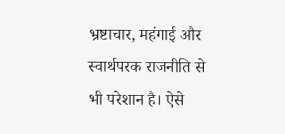भ्रष्टाचार, महंगाई और स्वार्थपरक राजनीति से भी परेशान है। ऐसे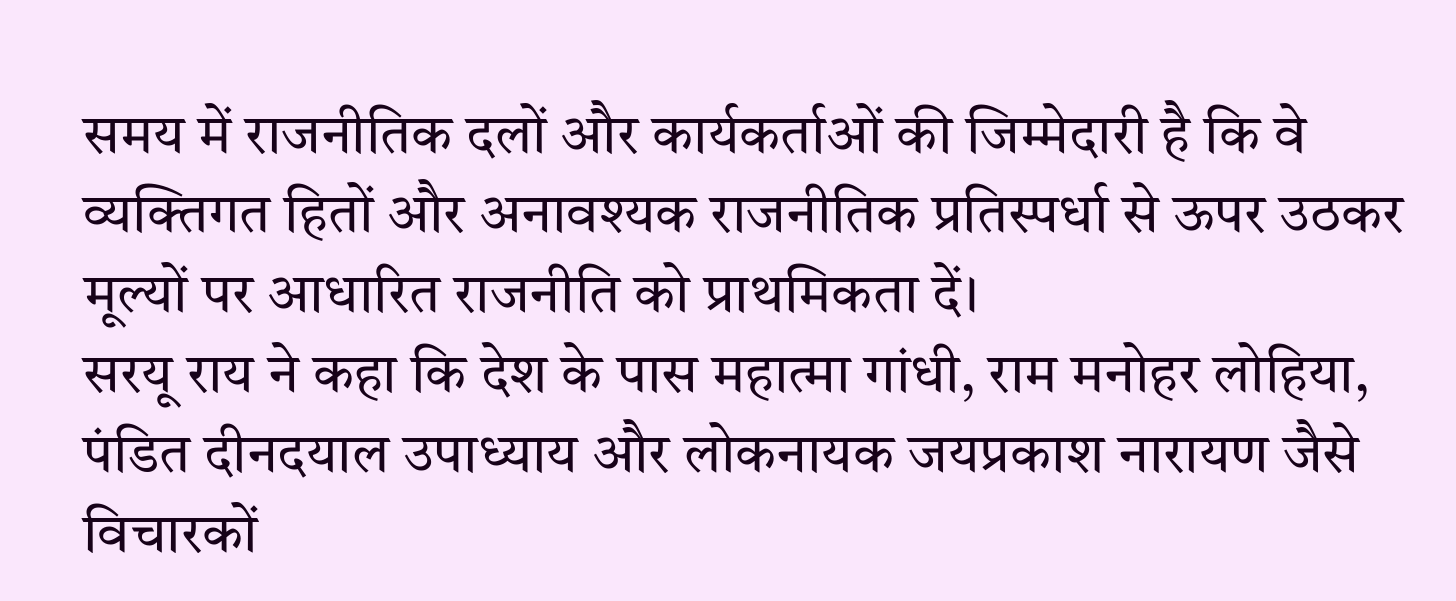समय में राजनीतिक दलों और कार्यकर्ताओं की जिम्मेदारी है कि वे व्यक्तिगत हितों और अनावश्यक राजनीतिक प्रतिस्पर्धा से ऊपर उठकर मूल्यों पर आधारित राजनीति को प्राथमिकता दें।
सरयू राय ने कहा कि देश के पास महात्मा गांधी, राम मनोहर लोहिया, पंडित दीनदयाल उपाध्याय और लोकनायक जयप्रकाश नारायण जैसे विचारकों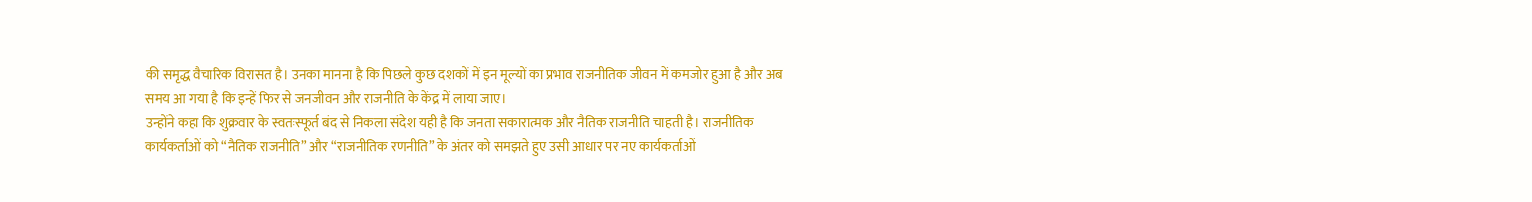की समृद्ध वैचारिक विरासत है। उनका मानना है कि पिछले कुछ दशकों में इन मूल्यों का प्रभाव राजनीतिक जीवन में कमजोर हुआ है और अब समय आ गया है कि इन्हें फिर से जनजीवन और राजनीति के केंद्र में लाया जाए।
उन्होंने कहा कि शुक्रवार के स्वतःस्फूर्त बंद से निकला संदेश यही है कि जनता सकारात्मक और नैतिक राजनीति चाहती है। राजनीतिक कार्यकर्ताओं को “नैतिक राजनीति” और “राजनीतिक रणनीति” के अंतर को समझते हुए उसी आधार पर नए कार्यकर्ताओं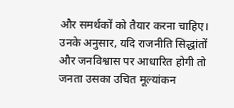और समर्थकों को तैयार करना चाहिए। उनके अनुसार, यदि राजनीति सिद्धांतों और जनविश्वास पर आधारित होगी तो जनता उसका उचित मूल्यांकन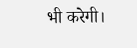भी करेगी।